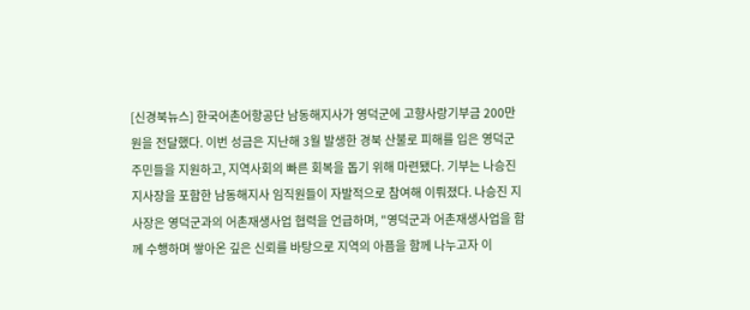[신경북뉴스] 한국어촌어항공단 남동해지사가 영덕군에 고향사랑기부금 200만 원을 전달했다. 이번 성금은 지난해 3월 발생한 경북 산불로 피해를 입은 영덕군 주민들을 지원하고, 지역사회의 빠른 회복을 돕기 위해 마련됐다. 기부는 나승진 지사장을 포함한 남동해지사 임직원들이 자발적으로 참여해 이뤄졌다. 나승진 지사장은 영덕군과의 어촌재생사업 협력을 언급하며, "영덕군과 어촌재생사업을 함께 수행하며 쌓아온 깊은 신뢰를 바탕으로 지역의 아픔을 함께 나누고자 이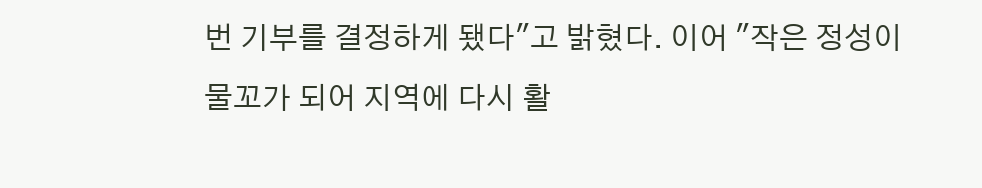번 기부를 결정하게 됐다"고 밝혔다. 이어 "작은 정성이 물꼬가 되어 지역에 다시 활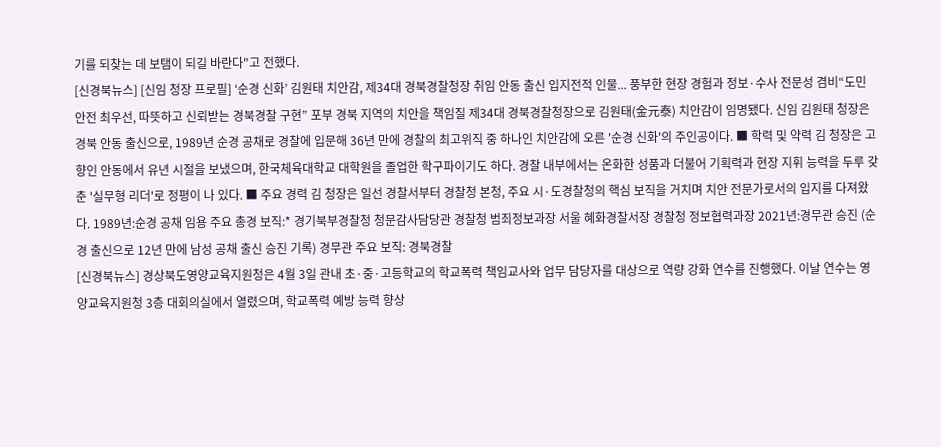기를 되찾는 데 보탬이 되길 바란다"고 전했다.
[신경북뉴스] [신임 청장 프로필] ‘순경 신화’ 김원태 치안감, 제34대 경북경찰청장 취임 안동 출신 입지전적 인물... 풍부한 현장 경험과 정보·수사 전문성 겸비“도민 안전 최우선, 따뜻하고 신뢰받는 경북경찰 구현” 포부 경북 지역의 치안을 책임질 제34대 경북경찰청장으로 김원태(金元泰) 치안감이 임명됐다. 신임 김원태 청장은 경북 안동 출신으로, 1989년 순경 공채로 경찰에 입문해 36년 만에 경찰의 최고위직 중 하나인 치안감에 오른 '순경 신화'의 주인공이다. ■ 학력 및 약력 김 청장은 고향인 안동에서 유년 시절을 보냈으며, 한국체육대학교 대학원을 졸업한 학구파이기도 하다. 경찰 내부에서는 온화한 성품과 더불어 기획력과 현장 지휘 능력을 두루 갖춘 '실무형 리더'로 정평이 나 있다. ■ 주요 경력 김 청장은 일선 경찰서부터 경찰청 본청, 주요 시·도경찰청의 핵심 보직을 거치며 치안 전문가로서의 입지를 다져왔다. 1989년:순경 공채 임용 주요 총경 보직:* 경기북부경찰청 청문감사담당관 경찰청 범죄정보과장 서울 혜화경찰서장 경찰청 정보협력과장 2021년:경무관 승진 (순경 출신으로 12년 만에 남성 공채 출신 승진 기록) 경무관 주요 보직: 경북경찰
[신경북뉴스] 경상북도영양교육지원청은 4월 3일 관내 초·중·고등학교의 학교폭력 책임교사와 업무 담당자를 대상으로 역량 강화 연수를 진행했다. 이날 연수는 영양교육지원청 3층 대회의실에서 열렸으며, 학교폭력 예방 능력 향상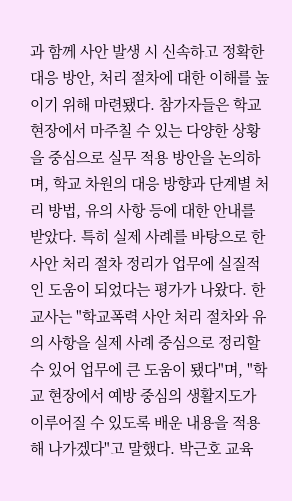과 함께 사안 발생 시 신속하고 정확한 대응 방안, 처리 절차에 대한 이해를 높이기 위해 마련됐다. 참가자들은 학교 현장에서 마주칠 수 있는 다양한 상황을 중심으로 실무 적용 방안을 논의하며, 학교 차원의 대응 방향과 단계별 처리 방법, 유의 사항 등에 대한 안내를 받았다. 특히 실제 사례를 바탕으로 한 사안 처리 절차 정리가 업무에 실질적인 도움이 되었다는 평가가 나왔다. 한 교사는 "학교폭력 사안 처리 절차와 유의 사항을 실제 사례 중심으로 정리할 수 있어 업무에 큰 도움이 됐다"며, "학교 현장에서 예방 중심의 생활지도가 이루어질 수 있도록 배운 내용을 적용해 나가겠다"고 말했다. 박근호 교육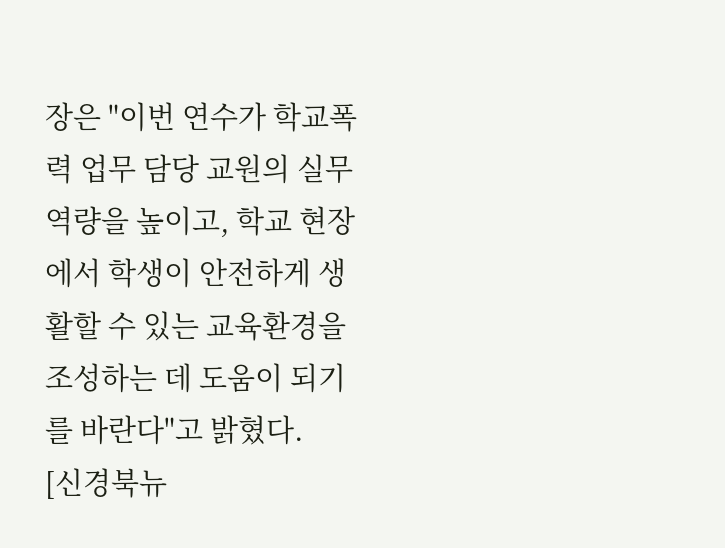장은 "이번 연수가 학교폭력 업무 담당 교원의 실무 역량을 높이고, 학교 현장에서 학생이 안전하게 생활할 수 있는 교육환경을 조성하는 데 도움이 되기를 바란다"고 밝혔다.
[신경북뉴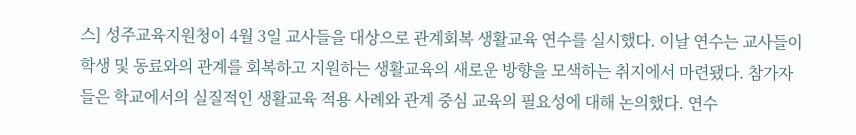스] 성주교육지원청이 4월 3일 교사들을 대상으로 관계회복 생활교육 연수를 실시했다. 이날 연수는 교사들이 학생 및 동료와의 관계를 회복하고 지원하는 생활교육의 새로운 방향을 모색하는 취지에서 마련됐다. 참가자들은 학교에서의 실질적인 생활교육 적용 사례와 관계 중심 교육의 필요성에 대해 논의했다. 연수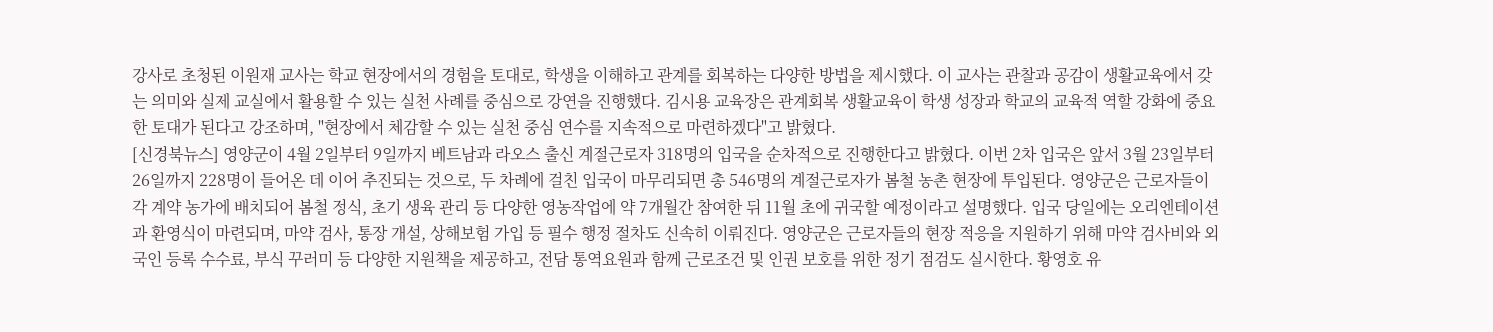강사로 초청된 이원재 교사는 학교 현장에서의 경험을 토대로, 학생을 이해하고 관계를 회복하는 다양한 방법을 제시했다. 이 교사는 관찰과 공감이 생활교육에서 갖는 의미와 실제 교실에서 활용할 수 있는 실천 사례를 중심으로 강연을 진행했다. 김시용 교육장은 관계회복 생활교육이 학생 성장과 학교의 교육적 역할 강화에 중요한 토대가 된다고 강조하며, "현장에서 체감할 수 있는 실천 중심 연수를 지속적으로 마련하겠다"고 밝혔다.
[신경북뉴스] 영양군이 4월 2일부터 9일까지 베트남과 라오스 출신 계절근로자 318명의 입국을 순차적으로 진행한다고 밝혔다. 이번 2차 입국은 앞서 3월 23일부터 26일까지 228명이 들어온 데 이어 추진되는 것으로, 두 차례에 걸친 입국이 마무리되면 총 546명의 계절근로자가 봄철 농촌 현장에 투입된다. 영양군은 근로자들이 각 계약 농가에 배치되어 봄철 정식, 초기 생육 관리 등 다양한 영농작업에 약 7개월간 참여한 뒤 11월 초에 귀국할 예정이라고 설명했다. 입국 당일에는 오리엔테이션과 환영식이 마련되며, 마약 검사, 통장 개설, 상해보험 가입 등 필수 행정 절차도 신속히 이뤄진다. 영양군은 근로자들의 현장 적응을 지원하기 위해 마약 검사비와 외국인 등록 수수료, 부식 꾸러미 등 다양한 지원책을 제공하고, 전담 통역요원과 함께 근로조건 및 인권 보호를 위한 정기 점검도 실시한다. 황영호 유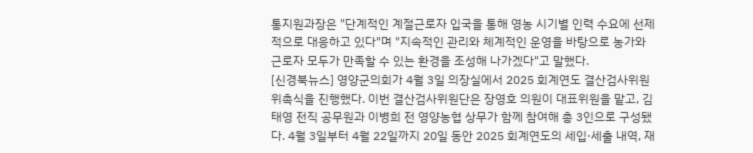통지원과장은 "단계적인 계절근로자 입국을 통해 영농 시기별 인력 수요에 선제적으로 대응하고 있다"며 "지속적인 관리와 체계적인 운영을 바탕으로 농가와 근로자 모두가 만족할 수 있는 환경을 조성해 나가겠다"고 말했다.
[신경북뉴스] 영양군의회가 4월 3일 의장실에서 2025 회계연도 결산검사위원 위촉식을 진행했다. 이번 결산검사위원단은 장영호 의원이 대표위원을 맡고, 김태영 전직 공무원과 이병희 전 영양농협 상무가 함께 참여해 총 3인으로 구성됐다. 4월 3일부터 4월 22일까지 20일 동안 2025 회계연도의 세입·세출 내역, 재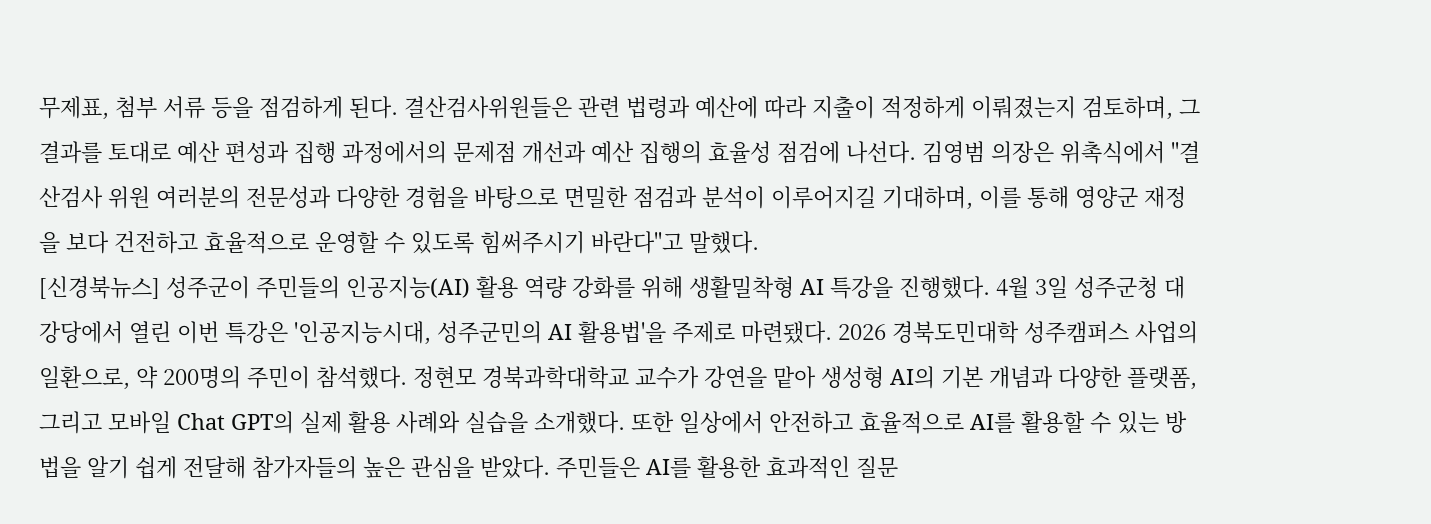무제표, 첨부 서류 등을 점검하게 된다. 결산검사위원들은 관련 법령과 예산에 따라 지출이 적정하게 이뤄졌는지 검토하며, 그 결과를 토대로 예산 편성과 집행 과정에서의 문제점 개선과 예산 집행의 효율성 점검에 나선다. 김영범 의장은 위촉식에서 "결산검사 위원 여러분의 전문성과 다양한 경험을 바탕으로 면밀한 점검과 분석이 이루어지길 기대하며, 이를 통해 영양군 재정을 보다 건전하고 효율적으로 운영할 수 있도록 힘써주시기 바란다"고 말했다.
[신경북뉴스] 성주군이 주민들의 인공지능(AI) 활용 역량 강화를 위해 생활밀착형 AI 특강을 진행했다. 4월 3일 성주군청 대강당에서 열린 이번 특강은 '인공지능시대, 성주군민의 AI 활용법'을 주제로 마련됐다. 2026 경북도민대학 성주캠퍼스 사업의 일환으로, 약 200명의 주민이 참석했다. 정현모 경북과학대학교 교수가 강연을 맡아 생성형 AI의 기본 개념과 다양한 플랫폼, 그리고 모바일 Chat GPT의 실제 활용 사례와 실습을 소개했다. 또한 일상에서 안전하고 효율적으로 AI를 활용할 수 있는 방법을 알기 쉽게 전달해 참가자들의 높은 관심을 받았다. 주민들은 AI를 활용한 효과적인 질문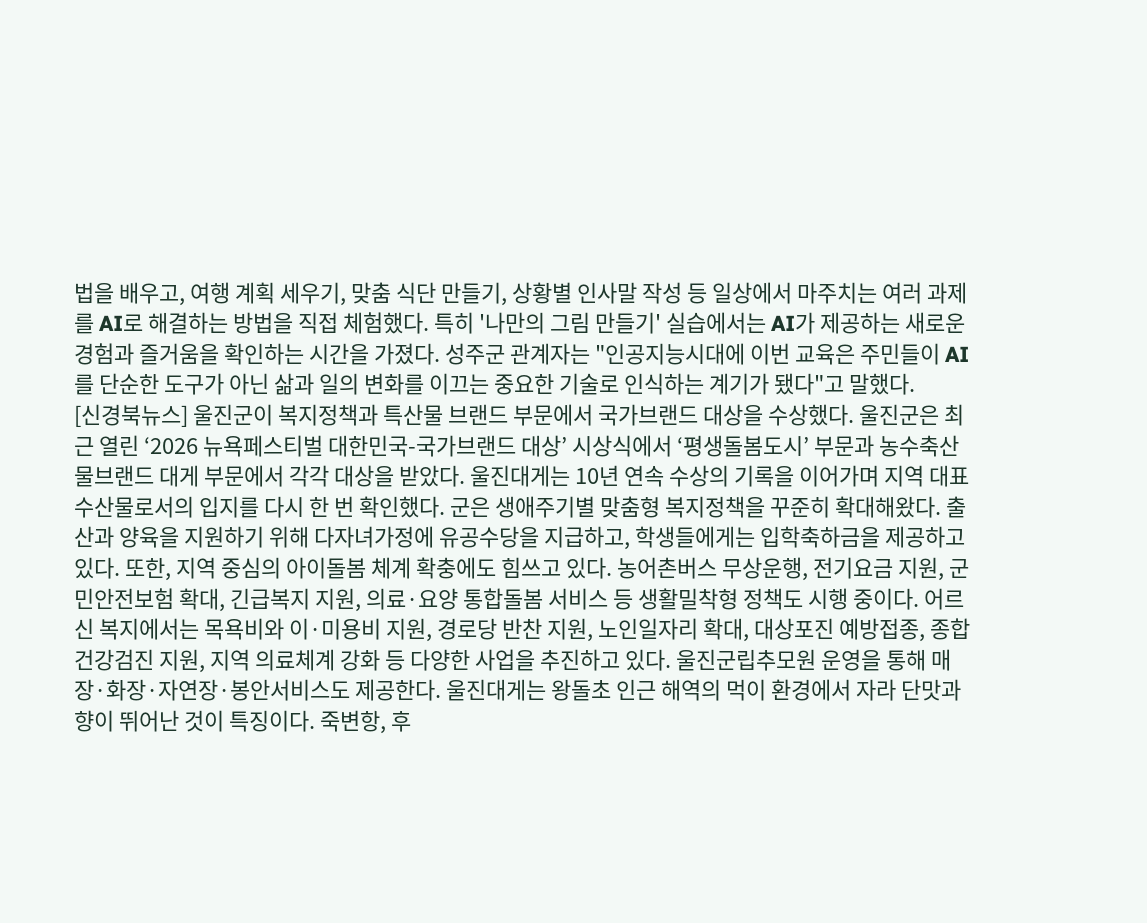법을 배우고, 여행 계획 세우기, 맞춤 식단 만들기, 상황별 인사말 작성 등 일상에서 마주치는 여러 과제를 AI로 해결하는 방법을 직접 체험했다. 특히 '나만의 그림 만들기' 실습에서는 AI가 제공하는 새로운 경험과 즐거움을 확인하는 시간을 가졌다. 성주군 관계자는 "인공지능시대에 이번 교육은 주민들이 AI를 단순한 도구가 아닌 삶과 일의 변화를 이끄는 중요한 기술로 인식하는 계기가 됐다"고 말했다.
[신경북뉴스] 울진군이 복지정책과 특산물 브랜드 부문에서 국가브랜드 대상을 수상했다. 울진군은 최근 열린 ‘2026 뉴욕페스티벌 대한민국-국가브랜드 대상’ 시상식에서 ‘평생돌봄도시’ 부문과 농수축산물브랜드 대게 부문에서 각각 대상을 받았다. 울진대게는 10년 연속 수상의 기록을 이어가며 지역 대표 수산물로서의 입지를 다시 한 번 확인했다. 군은 생애주기별 맞춤형 복지정책을 꾸준히 확대해왔다. 출산과 양육을 지원하기 위해 다자녀가정에 유공수당을 지급하고, 학생들에게는 입학축하금을 제공하고 있다. 또한, 지역 중심의 아이돌봄 체계 확충에도 힘쓰고 있다. 농어촌버스 무상운행, 전기요금 지원, 군민안전보험 확대, 긴급복지 지원, 의료·요양 통합돌봄 서비스 등 생활밀착형 정책도 시행 중이다. 어르신 복지에서는 목욕비와 이·미용비 지원, 경로당 반찬 지원, 노인일자리 확대, 대상포진 예방접종, 종합건강검진 지원, 지역 의료체계 강화 등 다양한 사업을 추진하고 있다. 울진군립추모원 운영을 통해 매장·화장·자연장·봉안서비스도 제공한다. 울진대게는 왕돌초 인근 해역의 먹이 환경에서 자라 단맛과 향이 뛰어난 것이 특징이다. 죽변항, 후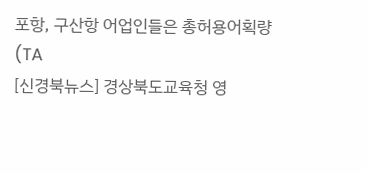포항, 구산항 어업인들은 총허용어획량(TA
[신경북뉴스] 경상북도교육청 영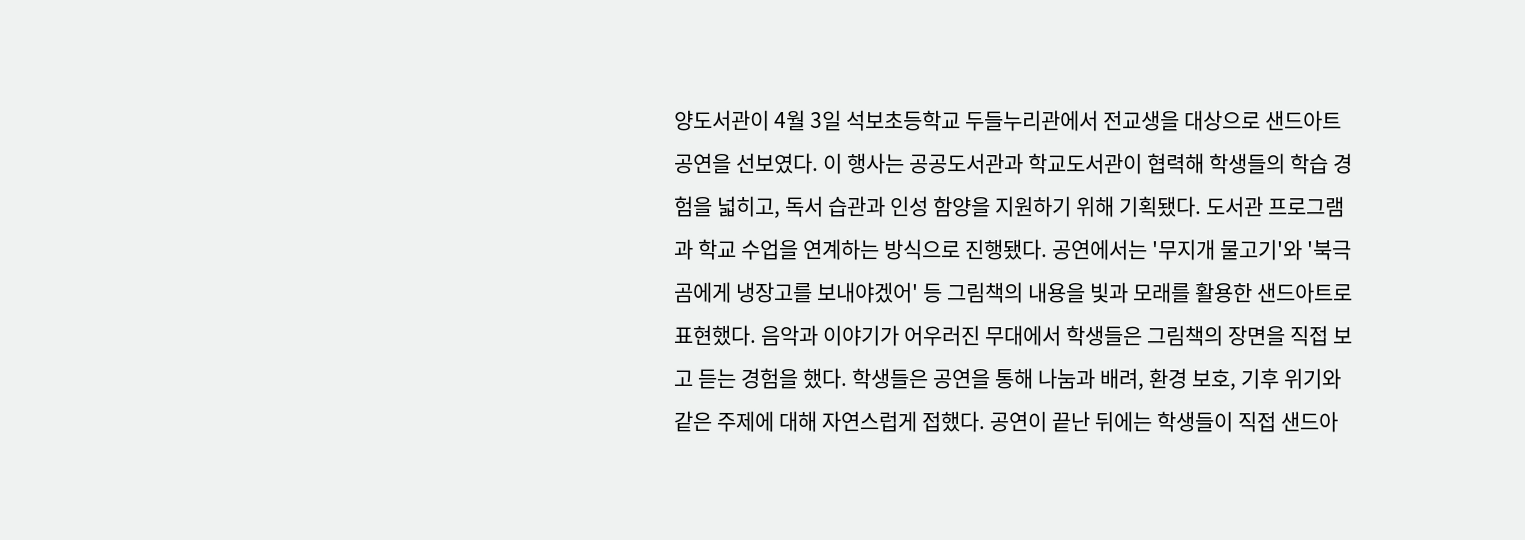양도서관이 4월 3일 석보초등학교 두들누리관에서 전교생을 대상으로 샌드아트 공연을 선보였다. 이 행사는 공공도서관과 학교도서관이 협력해 학생들의 학습 경험을 넓히고, 독서 습관과 인성 함양을 지원하기 위해 기획됐다. 도서관 프로그램과 학교 수업을 연계하는 방식으로 진행됐다. 공연에서는 '무지개 물고기'와 '북극곰에게 냉장고를 보내야겠어' 등 그림책의 내용을 빛과 모래를 활용한 샌드아트로 표현했다. 음악과 이야기가 어우러진 무대에서 학생들은 그림책의 장면을 직접 보고 듣는 경험을 했다. 학생들은 공연을 통해 나눔과 배려, 환경 보호, 기후 위기와 같은 주제에 대해 자연스럽게 접했다. 공연이 끝난 뒤에는 학생들이 직접 샌드아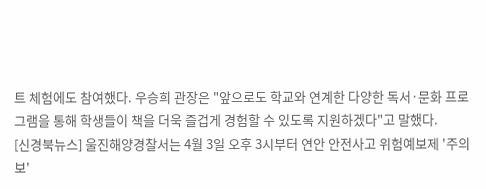트 체험에도 참여했다. 우승희 관장은 "앞으로도 학교와 연계한 다양한 독서·문화 프로그램을 통해 학생들이 책을 더욱 즐겁게 경험할 수 있도록 지원하겠다"고 말했다.
[신경북뉴스] 울진해양경찰서는 4월 3일 오후 3시부터 연안 안전사고 위험예보제 '주의보'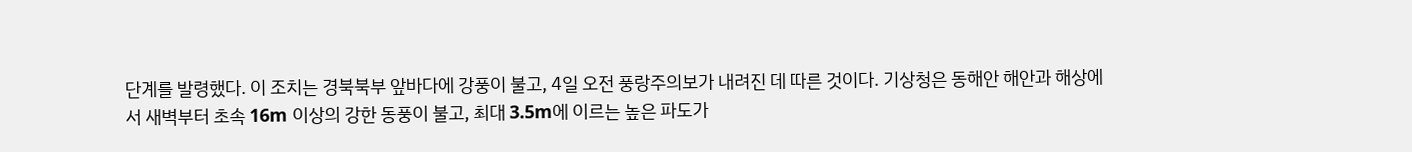단계를 발령했다. 이 조치는 경북북부 앞바다에 강풍이 불고, 4일 오전 풍랑주의보가 내려진 데 따른 것이다. 기상청은 동해안 해안과 해상에서 새벽부터 초속 16m 이상의 강한 동풍이 불고, 최대 3.5m에 이르는 높은 파도가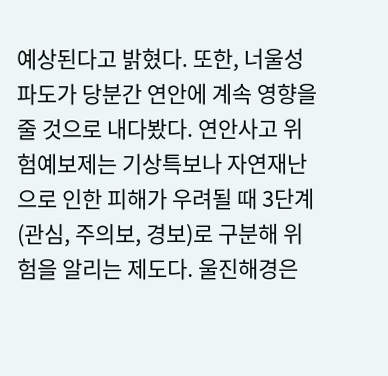예상된다고 밝혔다. 또한, 너울성 파도가 당분간 연안에 계속 영향을 줄 것으로 내다봤다. 연안사고 위험예보제는 기상특보나 자연재난으로 인한 피해가 우려될 때 3단계(관심, 주의보, 경보)로 구분해 위험을 알리는 제도다. 울진해경은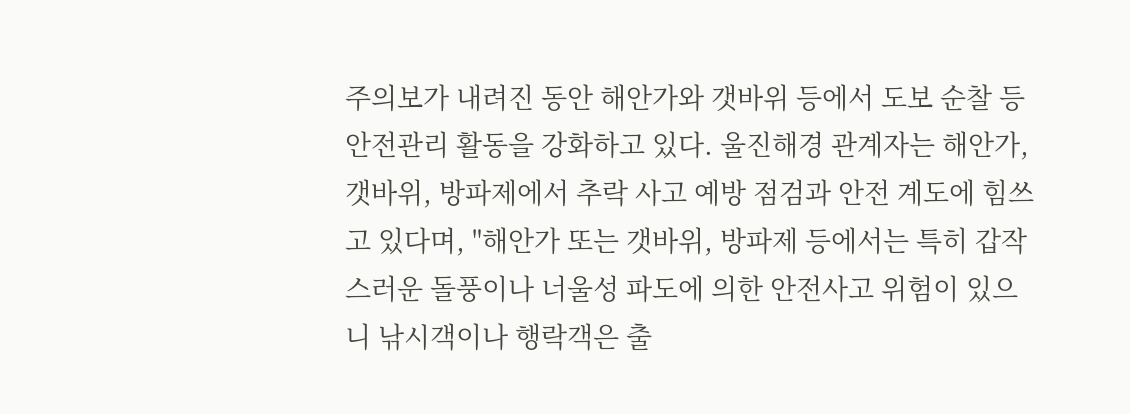주의보가 내려진 동안 해안가와 갯바위 등에서 도보 순찰 등 안전관리 활동을 강화하고 있다. 울진해경 관계자는 해안가, 갯바위, 방파제에서 추락 사고 예방 점검과 안전 계도에 힘쓰고 있다며, "해안가 또는 갯바위, 방파제 등에서는 특히 갑작스러운 돌풍이나 너울성 파도에 의한 안전사고 위험이 있으니 낚시객이나 행락객은 출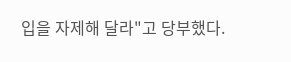입을 자제해 달라"고 당부했다.